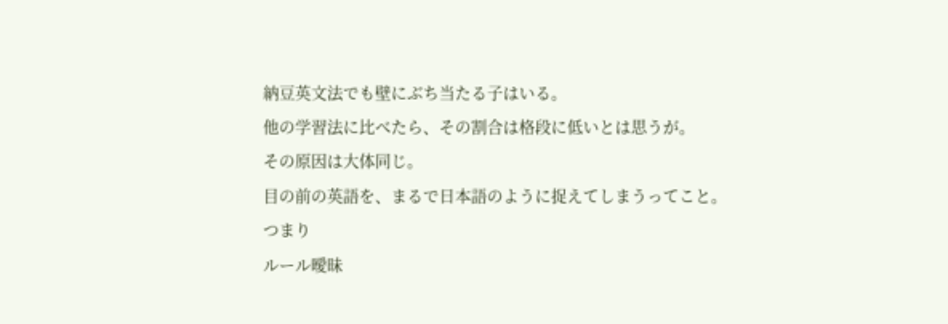納豆英文法でも壁にぶち当たる子はいる。
他の学習法に比べたら、その割合は格段に低いとは思うが。
その原因は大体同じ。
目の前の英語を、まるで日本語のように捉えてしまうってこと。
つまり
ルール曖昧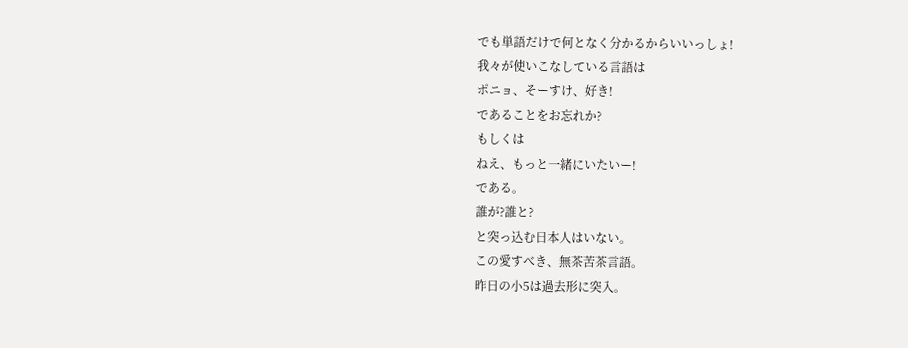でも単語だけで何となく分かるからいいっしょ!
我々が使いこなしている言語は
ポニョ、そーすけ、好き!
であることをお忘れか?
もしくは
ねえ、もっと一緒にいたいー!
である。
誰が?誰と?
と突っ込む日本人はいない。
この愛すべき、無茶苦茶言語。
昨日の小5は過去形に突入。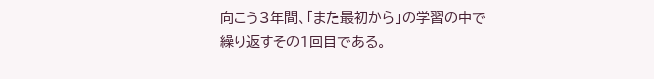向こう3年間、「また最初から」の学習の中で繰り返すその1回目である。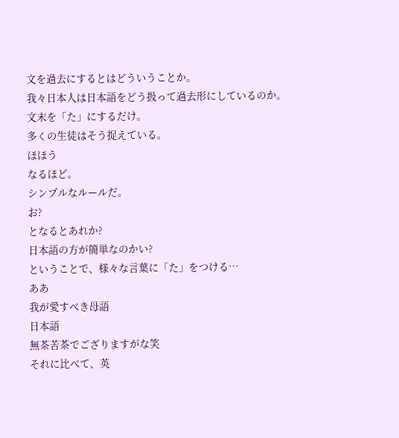文を過去にするとはどういうことか。
我々日本人は日本語をどう扱って過去形にしているのか。
文末を「た」にするだけ。
多くの生徒はそう捉えている。
ほほう
なるほど。
シンプルなルールだ。
お?
となるとあれか?
日本語の方が簡単なのかい?
ということで、様々な言葉に「た」をつける…
ああ
我が愛すべき母語
日本語
無茶苦茶でござりますがな笑
それに比べて、英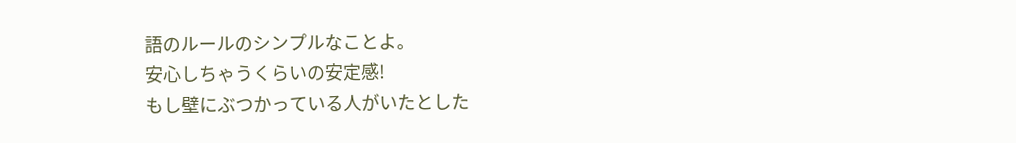語のルールのシンプルなことよ。
安心しちゃうくらいの安定感!
もし壁にぶつかっている人がいたとした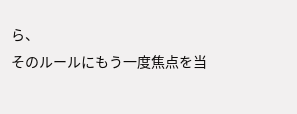ら、
そのルールにもう一度焦点を当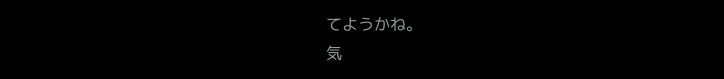てようかね。
気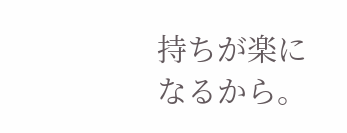持ちが楽になるから。